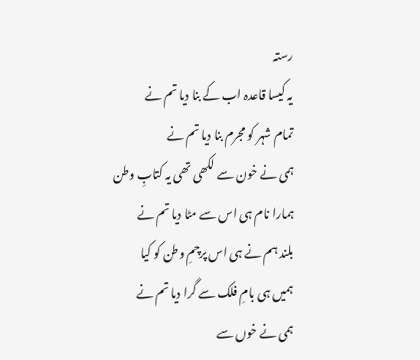رستہ
یہ کیسا قاعدہ اب کے بنا دیا تم نے
تمام شہر کو مجرم بنا دیا تم نے
ہمی نے خون سے لکھی تھی یہ کتابِ وطن
ہمارا نام ہی اس سے مٹا دیا تم نے
بلند ہم نے ہی اس پرچمِ وطن کو کیا
ہمیں ہی بامِ فلک سے گرا دیا تم نے
ہمی نے خوں سے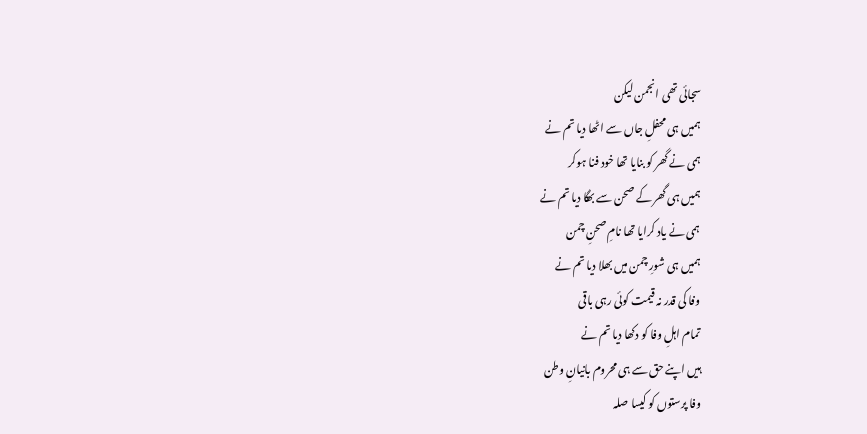سجائی تھی انجمن لیکن
ہمیں ہی محفلِ جاں سے اٹھا دیا تم نے
ہمی نے گھر کو بنایا تھا خود فنا ہوکر
ہمیں ہی گھر کے صحن سے بھگا دیا تم نے
ہمی نے یاد کرایا تھا نامِ صحنِ چمن
ہمیں ہی شورِ چمن میں بھلا دیا تم نے
وفا کی قدر نہ قیمت کوئی رہی باقی
تمام اہلِ وفا کو دکھا دیا تم نے
ہیں اپنے حق سے ہی محروم بانیانِ وطن
وفا پرستوں کو کیسا صلہ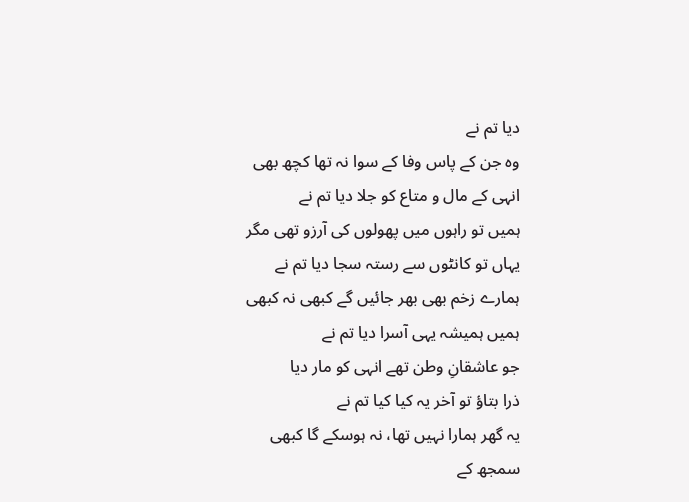دیا تم نے
وہ جن کے پاس وفا کے سوا نہ تھا کچھ بھی
انہی کے مال و متاع کو جلا دیا تم نے
ہمیں تو راہوں میں پھولوں کی آرزو تھی مگر
یہاں تو کانٹوں سے رستہ سجا دیا تم نے
ہمارے زخم بھی بھر جائیں گے کبھی نہ کبھی
ہمیں ہمیشہ یہی آسرا دیا تم نے
جو عاشقانِ وطن تھے انہی کو مار دیا
ذرا بتاؤ تو آخر یہ کیا کیا تم نے
یہ گھر ہمارا نہیں تھا، نہ ہوسکے گا کبھی
سمجھ کے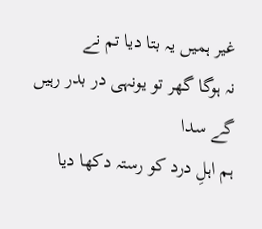غیر ہمیں یہ بتا دیا تم نے
نہ ہوگا گھر تو یونہی در بدر رہیں گے سدا
ہم اہلِ درد کو رستہ دکھا دیا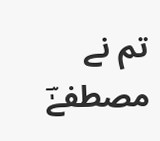تم نے
مصطفےٰؔ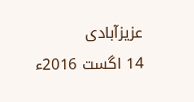عزیزآبادی
14 اگست 2016ء